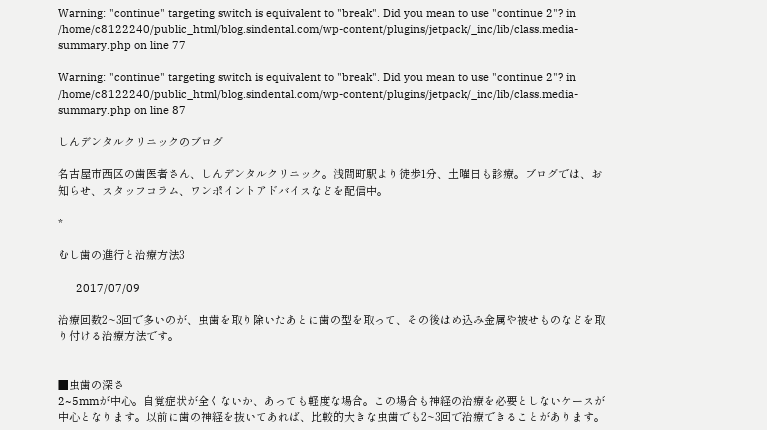Warning: "continue" targeting switch is equivalent to "break". Did you mean to use "continue 2"? in /home/c8122240/public_html/blog.sindental.com/wp-content/plugins/jetpack/_inc/lib/class.media-summary.php on line 77

Warning: "continue" targeting switch is equivalent to "break". Did you mean to use "continue 2"? in /home/c8122240/public_html/blog.sindental.com/wp-content/plugins/jetpack/_inc/lib/class.media-summary.php on line 87

しんデンタルクリニックのブログ

名古屋市西区の歯医者さん、しんデンタルクリニック。浅間町駅より徒歩1分、土曜日も診療。ブログでは、お知らせ、スタッフコラム、ワンポイントアドバイスなどを配信中。

*

むし歯の進行と治療方法3

      2017/07/09

治療回数2~3回で多いのが、虫歯を取り除いたあとに歯の型を取って、その後はめ込み金属や被せものなどを取り付ける治療方法です。


■虫歯の深さ
2~5mmが中心。自覚症状が全くないか、あっても軽度な場合。この場合も神経の治療を必要としないケースが中心となります。以前に歯の神経を抜いてあれば、比較的大きな虫歯でも2~3回で治療できることがあります。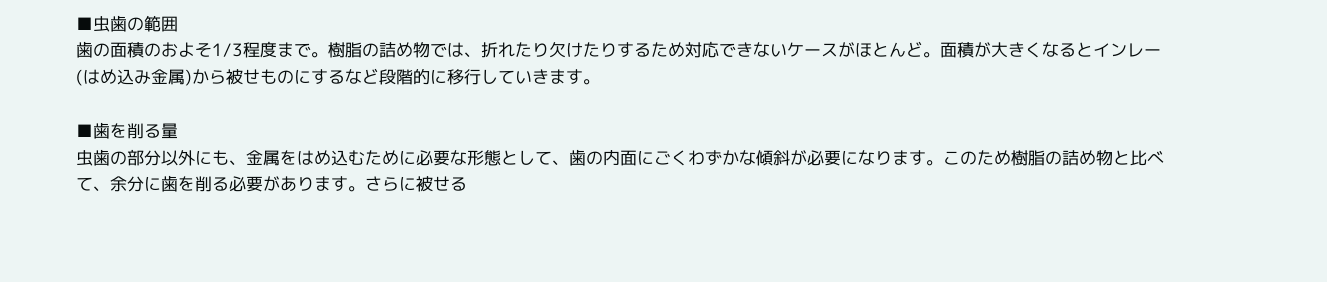■虫歯の範囲
歯の面積のおよそ1/3程度まで。樹脂の詰め物では、折れたり欠けたりするため対応できないケースがほとんど。面積が大きくなるとインレー(はめ込み金属)から被せものにするなど段階的に移行していきます。

■歯を削る量
虫歯の部分以外にも、金属をはめ込むために必要な形態として、歯の内面にごくわずかな傾斜が必要になります。このため樹脂の詰め物と比べて、余分に歯を削る必要があります。さらに被せる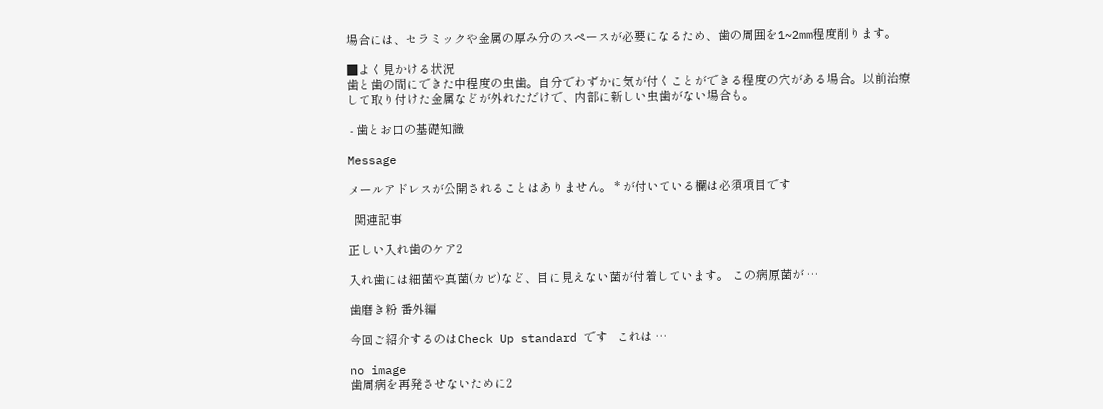場合には、セラミックや金属の厚み分のスペースが必要になるため、歯の周囲を1~2mm程度削ります。

■よく見かける状況
歯と歯の間にできた中程度の虫歯。自分でわずかに気が付くことができる程度の穴がある場合。以前治療して取り付けた金属などが外れただけで、内部に新しい虫歯がない場合も。

 - 歯とお口の基礎知識

Message

メールアドレスが公開されることはありません。 * が付いている欄は必須項目です

  関連記事

正しい入れ歯のケア2

入れ歯には細菌や真菌(カビ)など、目に見えない菌が付着しています。 この病原菌が …

歯磨き粉 番外編

今回ご紹介するのはCheck Up standard です   これは …

no image
歯周病を再発させないために2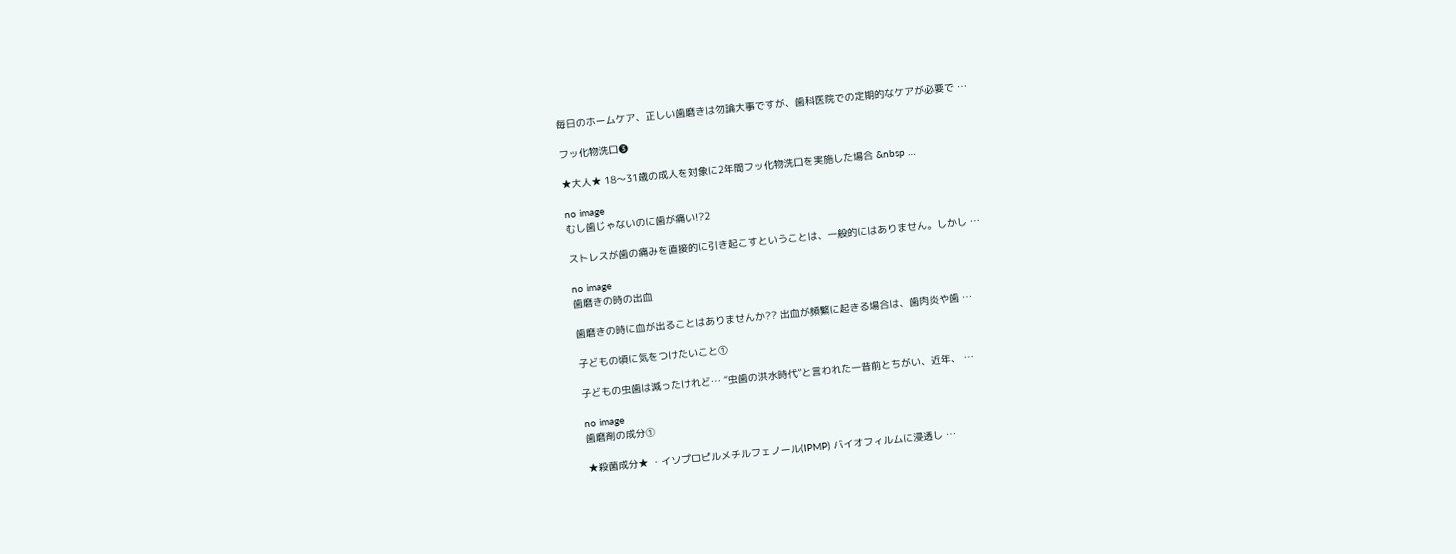毎日のホームケア、正しい歯磨きは勿論大事ですが、歯科医院での定期的なケアが必要で …

フッ化物洗口❸

★大人★ 18〜31歳の成人を対象に2年間フッ化物洗口を実施した場合 &nbsp …

no image
むし歯じゃないのに歯が痛い!?2

ストレスが歯の痛みを直接的に引き起こすということは、一般的にはありません。しかし …

no image
歯磨きの時の出血

歯磨きの時に血が出ることはありませんか?? 出血が頻繁に起きる場合は、歯肉炎や歯 …

子どもの頃に気をつけたいこと①

子どもの虫歯は減ったけれど… “虫歯の洪水時代”と言われた一昔前とちがい、近年、 …

no image
歯磨剤の成分⓵

★殺菌成分★ ・イソプロピルメチルフェノール(IPMP) バイオフィルムに浸透し …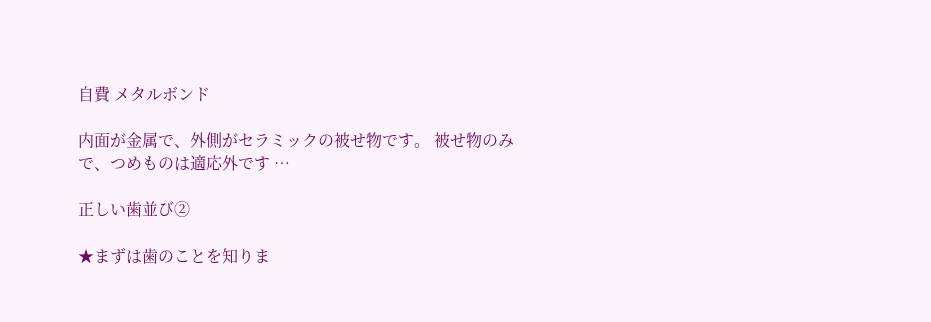自費 メタルボンド

内面が金属で、外側がセラミックの被せ物です。 被せ物のみで、つめものは適応外です …

正しい歯並び②

★まずは歯のことを知りま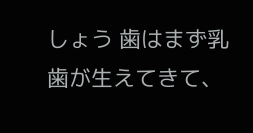しょう 歯はまず乳歯が生えてきて、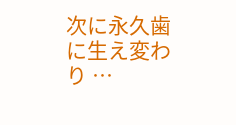次に永久歯に生え変わり …